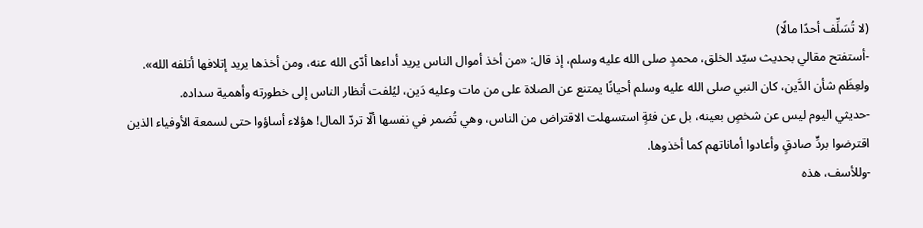(لا تُسَلِّف أحدًا مالًا)
-أستفتح مقالي بحديث سيّد الخلق، محمدٍ صلى الله عليه وسلم، إذ قال: «من أخذ أموال الناس يريد أداءها أدّى الله عنه، ومن أخذها يريد إتلافها أتلفه الله».
ولعِظَم شأن الدَّين، كان النبي صلى الله عليه وسلم أحيانًا يمتنع عن الصلاة على من مات وعليه دَين، ليُلفت أنظار الناس إلى خطورته وأهمية سداده.
-حديثي اليوم ليس عن شخصٍ بعينه، بل عن فئةٍ استسهلت الاقتراض من الناس، وهي تُضمر في نفسها ألّا تردّ المال! هؤلاء أساؤوا حتى لسمعة الأوفياء الذين اقترضوا بردٍّ صادقٍ وأعادوا أماناتهم كما أخذوها.
-وللأسف، هذه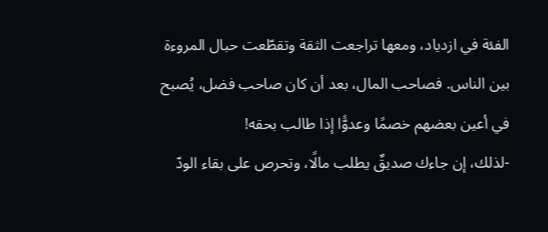الفئة في ازدياد، ومعها تراجعت الثقة وتقطّعت حبال المروءة بين الناس. فصاحب المال، بعد أن كان صاحب فضل، يُصبح في أعين بعضهم خصمًا وعدوًّا إذا طالب بحقه!
-لذلك، إن جاءك صديقٌ يطلب مالًا، وتحرص على بقاء الودّ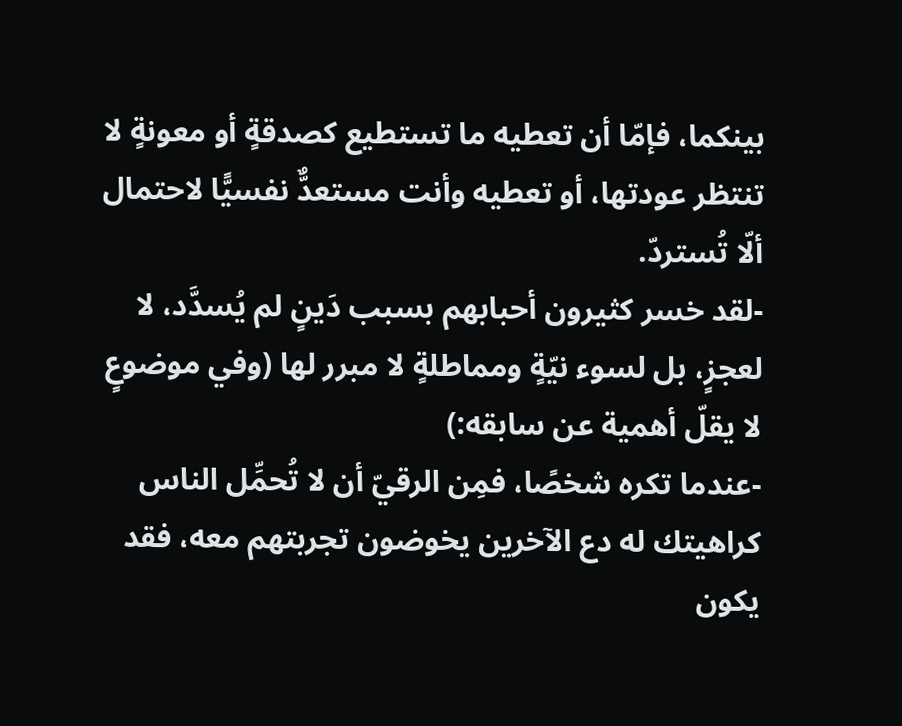بينكما، فإمّا أن تعطيه ما تستطيع كصدقةٍ أو معونةٍ لا تنتظر عودتها، أو تعطيه وأنت مستعدٌّ نفسيًّا لاحتمال ألّا تُستردّ.
-لقد خسر كثيرون أحبابهم بسبب دَينٍ لم يُسدَّد، لا لعجزٍ، بل لسوء نيّةٍ ومماطلةٍ لا مبرر لها (وفي موضوعٍ لا يقلّ أهمية عن سابقه:)
-عندما تكره شخصًا، فمِن الرقيّ أن لا تُحمِّل الناس كراهيتك له دع الآخرين يخوضون تجربتهم معه، فقد يكون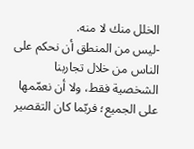الخلل منك لا منه.
-ليس من المنطق أن نحكم على الناس من خلال تجاربنا الشخصية فقط، ولا أن نعمّمها على الجميع؛ فربّما كان التقصير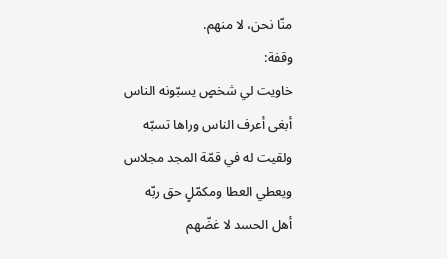منّا نحن، لا منهم.
وقفة:
خاويت لي شخصٍ يسبّونه الناس
أبغى أعرف الناس وراها تسبّه
ولقيت له في قمّة المجد مجلاس
ويعطي العطا ومكمّلٍ حق ربّه
أهل الحسد لا غضّهم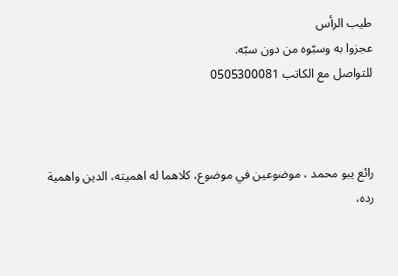طيب الرأس
عجزوا به وسبّوه من دون سبّه.
للتواصل مع الكاتب 0505300081



رائع يبو محمد ، موضوعين في موضوع، كلاهما له اهميته، الدين واهمية رده،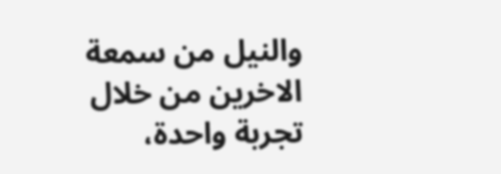والنيل من سمعة الاخرين من خلال تجربة واحدة،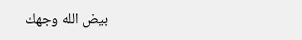بيض الله وجهك